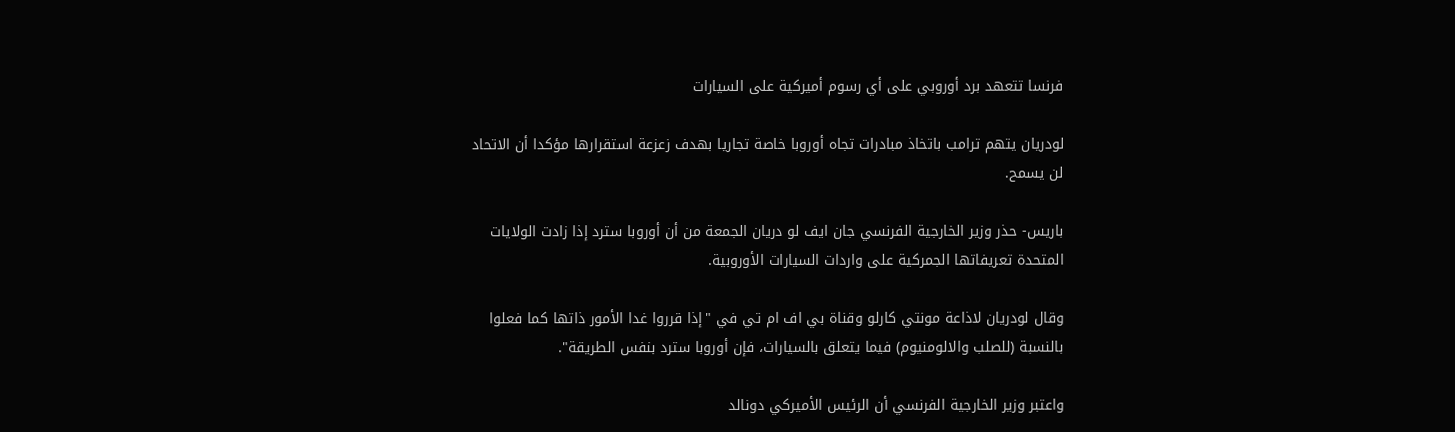فرنسا تتعهد برد أوروبي على أي رسوم أميركية على السيارات

لودريان يتهم ترامب باتخاذ مبادرات تجاه أوروبا خاصة تجاريا بهدف زعزعة استقرارها مؤكدا أن الاتحاد لن يسمح.

باريس- حذر وزير الخارجية الفرنسي جان ايف لو دريان الجمعة من أن أوروبا سترد إذا زادت الولايات المتحدة تعريفاتها الجمركية على واردات السيارات الأوروبية.

وقال لودريان لاذاعة مونتي كارلو وقناة بي اف ام تي في "إذا قرروا غدا الأمور ذاتها كما فعلوا بالنسبة (للصلب والالومنيوم) فيما يتعلق بالسيارات، فإن أوروبا سترد بنفس الطريقة".

واعتبر وزير الخارجية الفرنسي أن الرئيس الأميركي دونالد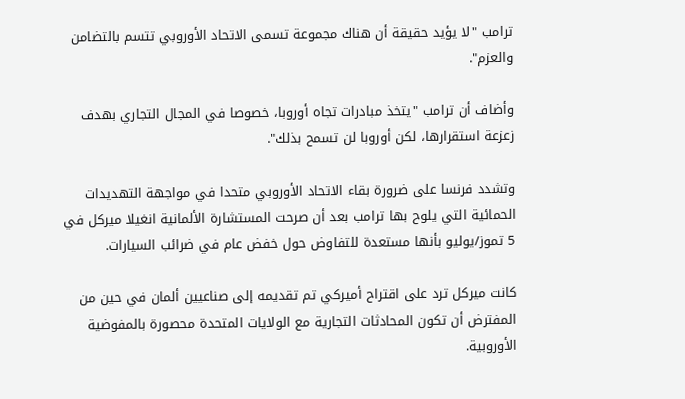ترامب "لا يؤيد حقيقة أن هناك مجموعة تسمى الاتحاد الأوروبي تتسم بالتضامن والعزم".

وأضاف أن ترامب "يتخذ مبادرات تجاه أوروبا، خصوصا في المجال التجاري بهدف زعزعة استقرارها، لكن أوروبا لن تسمح بذلك".

وتشدد فرنسا على ضرورة بقاء الاتحاد الأوروبي متحدا في مواجهة التهديدات الحمائية التي يلوح بها ترامب بعد أن صرحت المستشارة الألمانية انغيلا ميركل في 5 تموز/يوليو بأنها مستعدة للتفاوض حول خفض عام في ضرائب السيارات.

كانت ميركل ترد على اقتراح أميركي تم تقديمه إلى صناعيين ألمان في حين من المفترض أن تكون المحادثات التجارية مع الولايات المتحدة محصورة بالمفوضية الأوروبية.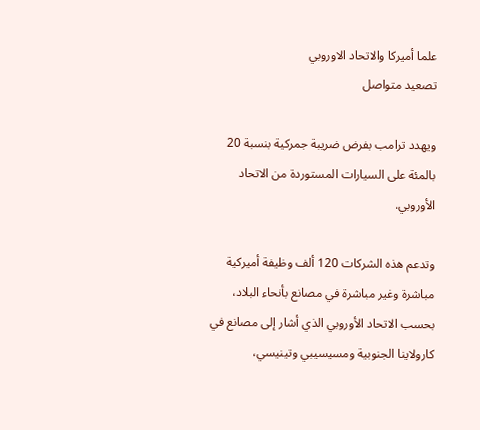علما أميركا والاتحاد الاوروبي
تصعيد متواصل

ويهدد ترامب بفرض ضريبة جمركية بنسبة 20 بالمئة على السيارات المستوردة من الاتحاد الأوروبي.

وتدعم هذه الشركات 120 ألف وظيفة أميركية مباشرة وغير مباشرة في مصانع بأنحاء البلاد، بحسب الاتحاد الأوروبي الذي أشار إلى مصانع في كارولاينا الجنوبية ومسيسيبي وتينيسي،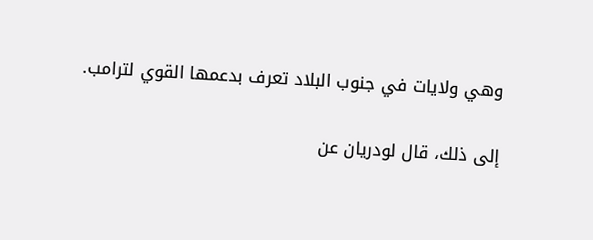وهي ولايات في جنوب البلاد تعرف بدعمها القوي لترامب.

إلى ذلك، قال لودريان عن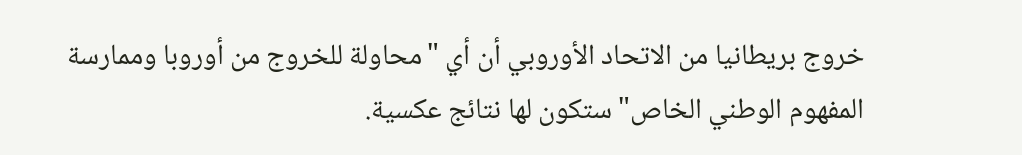خروج بريطانيا من الاتحاد الأوروبي أن أي "محاولة للخروج من أوروبا وممارسة المفهوم الوطني الخاص" ستكون لها نتائج عكسية.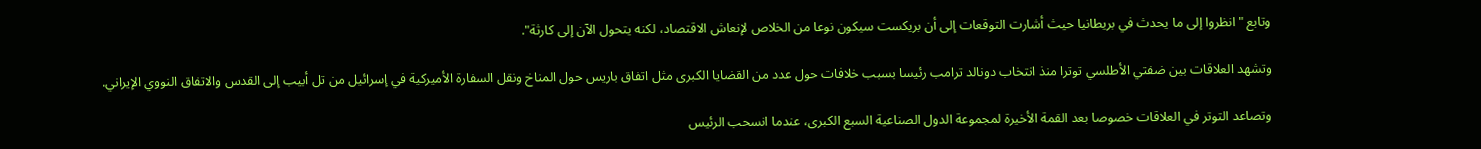وتابع "انظروا إلى ما يحدث في بريطانيا حيث أشارت التوقعات إلى أن بريكست سيكون نوعا من الخلاص لإنعاش الاقتصاد، لكنه يتحول الآن إلى كارثة".

وتشهد العلاقات بين ضفتي الأطلسي توترا منذ انتخاب دونالد ترامب رئيسا بسبب خلافات حول عدد من القضايا الكبرى مثل اتفاق باريس حول المناخ ونقل السفارة الأميركية في إسرائيل من تل أبيب إلى القدس والاتفاق النووي الإيراني.

وتصاعد التوتر في العلاقات خصوصا بعد القمة الأخيرة لمجموعة الدول الصناعية السبع الكبرى، عندما انسحب الرئيس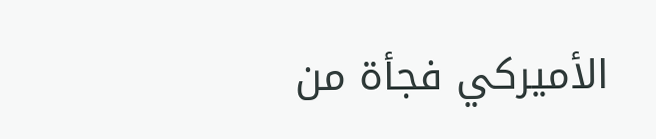الأميركي فجأة من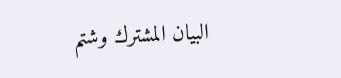البيان المشترك وشتم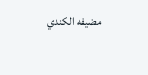مضيفه الكندي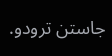جاستن ترودو.